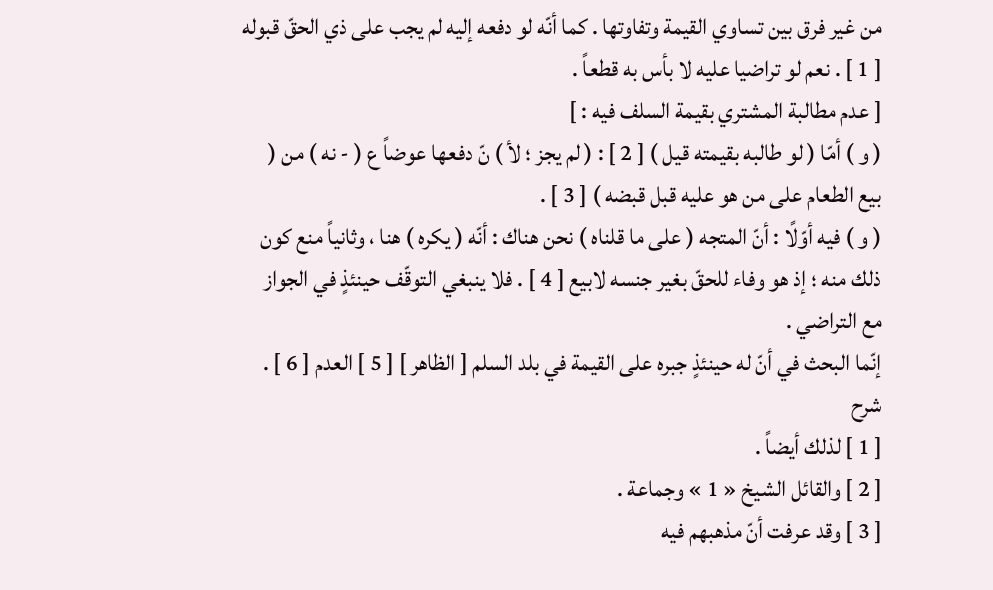من غير فرق بين تساوي القيمة وتفاوتها . كما أنّه لو دفعه إليه لم يجب على ذي الحقّ قبوله [ 1 ] . نعم لو تراضيا عليه لا بأس به قطعاً .
[ عدم مطالبة المشتري بقيمة السلف فيه : ]
( و ) أمّا ( لو طالبه بقيمته قيل ) [ 2 ] : ( لم يجز ؛ لأ ) نّ دفعها عوضاً ع ( - نه ) من ( بيع الطعام على من هو عليه قبل قبضه ) [ 3 ] .
( و ) فيه أوّلًا : أنّ المتجه ( على ما قلناه ) نحن هناك : أنّه ( يكره ) هنا ، وثانياً منع كون ذلك منه ؛ إذ هو وفاء للحقّ بغير جنسه لابيع [ 4 ] . فلا ينبغي التوقّف حينئذٍ في الجواز مع التراضي .
إنّما البحث في أنّ له حينئذٍ جبره على القيمة في بلد السلم [ الظاهر ] [ 5 ] العدم [ 6 ] .
شرح
[ 1 ] لذلك أيضاً .
[ 2 ] والقائل الشيخ « 1 » وجماعة .
[ 3 ] وقد عرفت أنّ مذهبهم فيه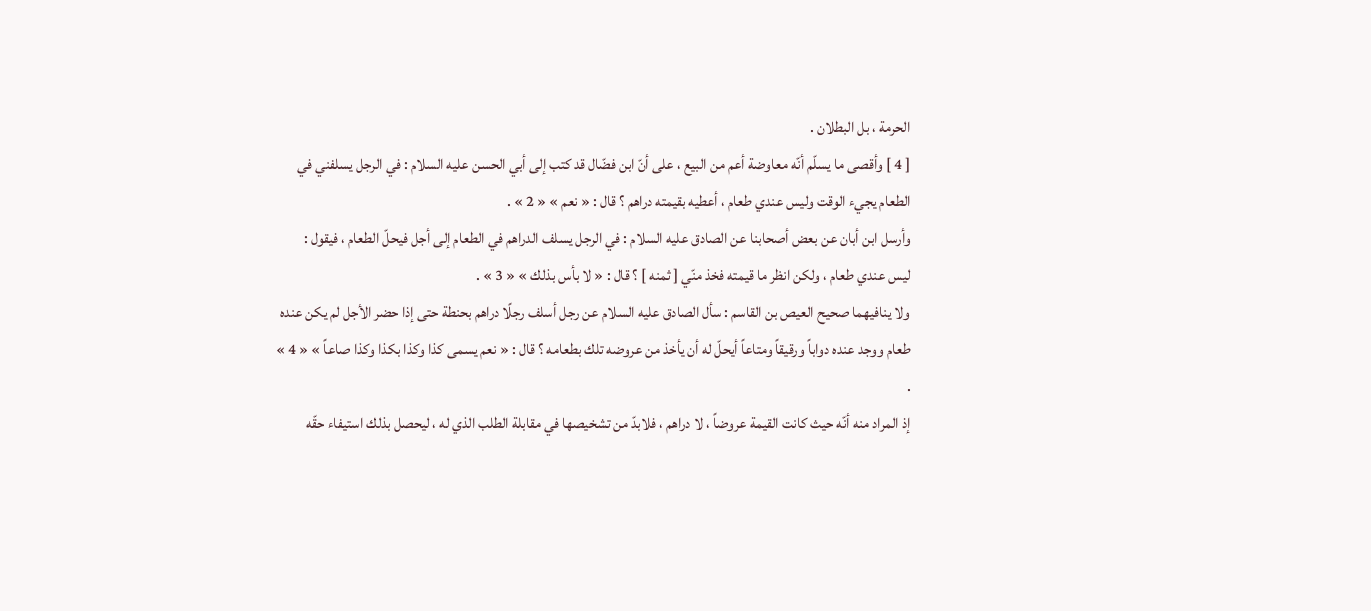الحرمة ، بل البطلان .
[ 4 ] وأقصى ما يسلّم أنّه معاوضة أعم من البيع ، على أنّ ابن فضّال قد كتب إلى أبي الحسن عليه السلام : في الرجل يسلفني في الطعام يجيء الوقت وليس عندي طعام ، أعطيه بقيمته دراهم ؟ قال : « نعم » « 2 » .
وأرسل ابن أبان عن بعض أصحابنا عن الصادق عليه السلام : في الرجل يسلف الدراهم في الطعام إلى أجل فيحلّ الطعام ، فيقول :
ليس عندي طعام ، ولكن انظر ما قيمته فخذ منّي [ ثمنه ] ؟ قال : « لا بأس بذلك » « 3 » .
ولا ينافيهما صحيح العيص بن القاسم : سأل الصادق عليه السلام عن رجل أسلف رجلًا دراهم بحنطة حتى إذا حضر الأجل لم يكن عنده طعام ووجد عنده دواباً ورقيقاً ومتاعاً أيحلّ له أن يأخذ من عروضه تلك بطعامه ؟ قال : « نعم يسمى كذا وكذا بكذا وكذا صاعاً » « 4 » .
إذ المراد منه أنّه حيث كانت القيمة عروضاً ، لا دراهم ، فلابدّ من تشخيصها في مقابلة الطلب الذي له ، ليحصل بذلك استيفاء حقّه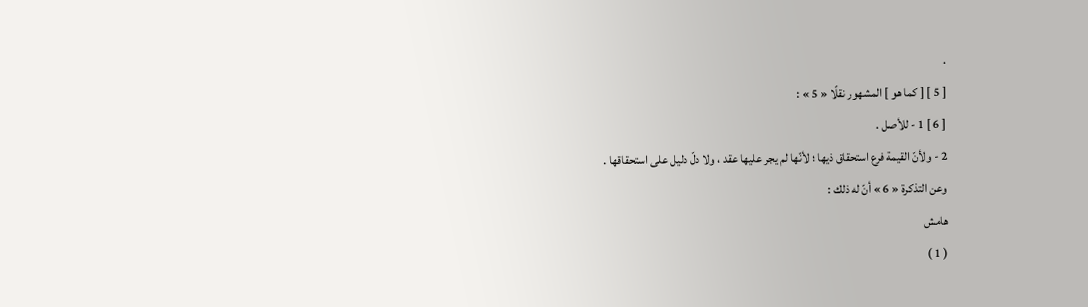.
[ 5 ] [ كما هو ] المشهور نقلًا « 5 » :
[ 6 ] 1 - للأصل .
2 - ولأنّ القيمة فرع استحقاق ذيها ؛ لأنّها لم يجر عليها عقد ، ولا دلّ دليل على استحقاقها .
وعن التذكرة « 6 » أنّ له ذلك :
هامش
( 1 )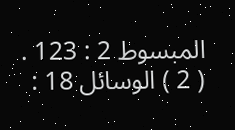المبسوط 2 : 123 .
( 2 ) الوسائل 18 :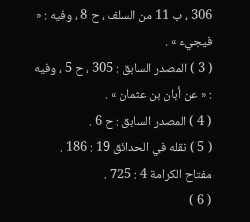306 ، ب 11 من السلف ، ح 8 ، وفيه : « فيجيء » .
( 3 ) المصدر السابق : 305 ، ح 5 ، وفيه : « عن أبان بن عثمان » .
( 4 ) المصدر السابق : ح 6 .
( 5 ) نقله في الحدائق 19 : 186 . مفتاح الكرامة 4 : 725 .
( 6 )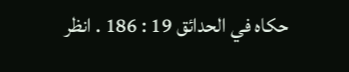حكاه في الحدائق 19 : 186 . انظر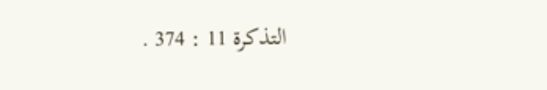التذكرة 11 : 374 .